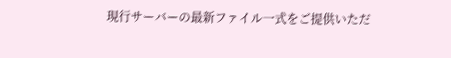現行サーバーの最新ファイル一式をご提供いただ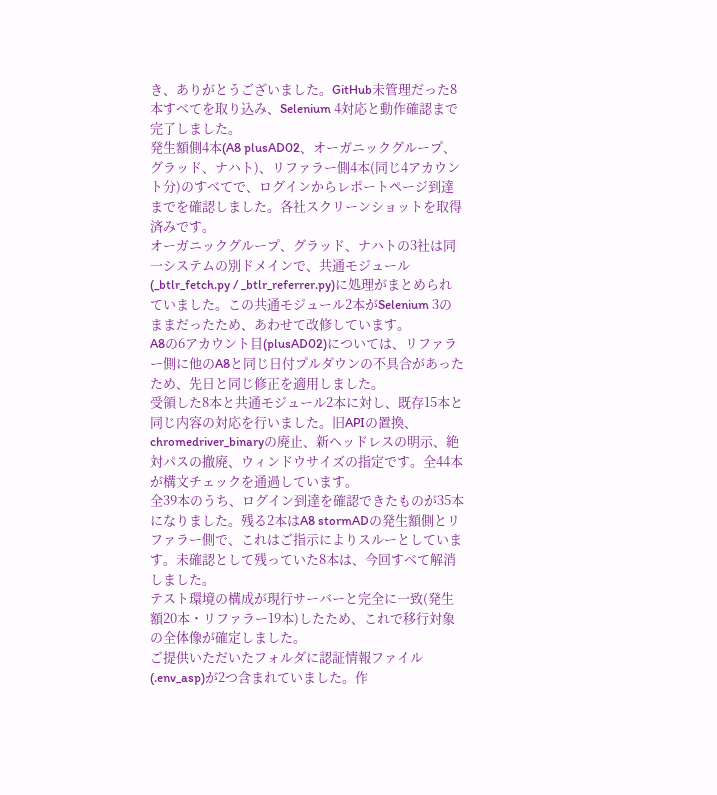き、ありがとうございました。GitHub未管理だった8本すべてを取り込み、Selenium 4対応と動作確認まで完了しました。
発生額側4本(A8 plusAD02、オーガニックグループ、グラッド、ナハト)、リファラー側4本(同じ4アカウント分)のすべてで、ログインからレポートページ到達までを確認しました。各社スクリーンショットを取得済みです。
オーガニックグループ、グラッド、ナハトの3社は同一システムの別ドメインで、共通モジュール(_btlr_fetch.py / _btlr_referrer.py)に処理がまとめられていました。この共通モジュール2本がSelenium 3のままだったため、あわせて改修しています。
A8の6アカウント目(plusAD02)については、リファラー側に他のA8と同じ日付プルダウンの不具合があったため、先日と同じ修正を適用しました。
受領した8本と共通モジュール2本に対し、既存15本と同じ内容の対応を行いました。旧APIの置換、chromedriver_binaryの廃止、新ヘッドレスの明示、絶対パスの撤廃、ウィンドウサイズの指定です。全44本が構文チェックを通過しています。
全39本のうち、ログイン到達を確認できたものが35本になりました。残る2本はA8 stormADの発生額側とリファラー側で、これはご指示によりスルーとしています。未確認として残っていた8本は、今回すべて解消しました。
テスト環境の構成が現行サーバーと完全に一致(発生額20本・リファラー19本)したため、これで移行対象の全体像が確定しました。
ご提供いただいたフォルダに認証情報ファイル(.env_asp)が2つ含まれていました。作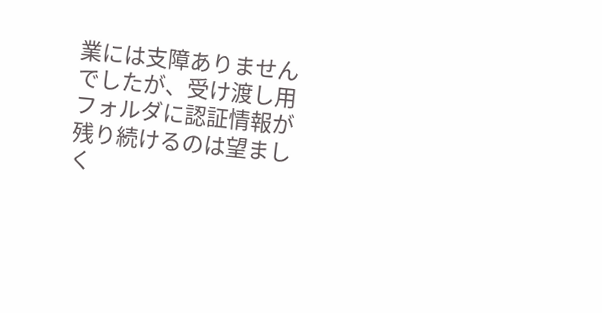業には支障ありませんでしたが、受け渡し用フォルダに認証情報が残り続けるのは望ましく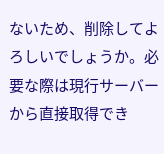ないため、削除してよろしいでしょうか。必要な際は現行サーバーから直接取得でき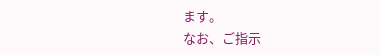ます。
なお、ご指示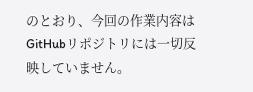のとおり、今回の作業内容はGitHubリポジトリには一切反映していません。